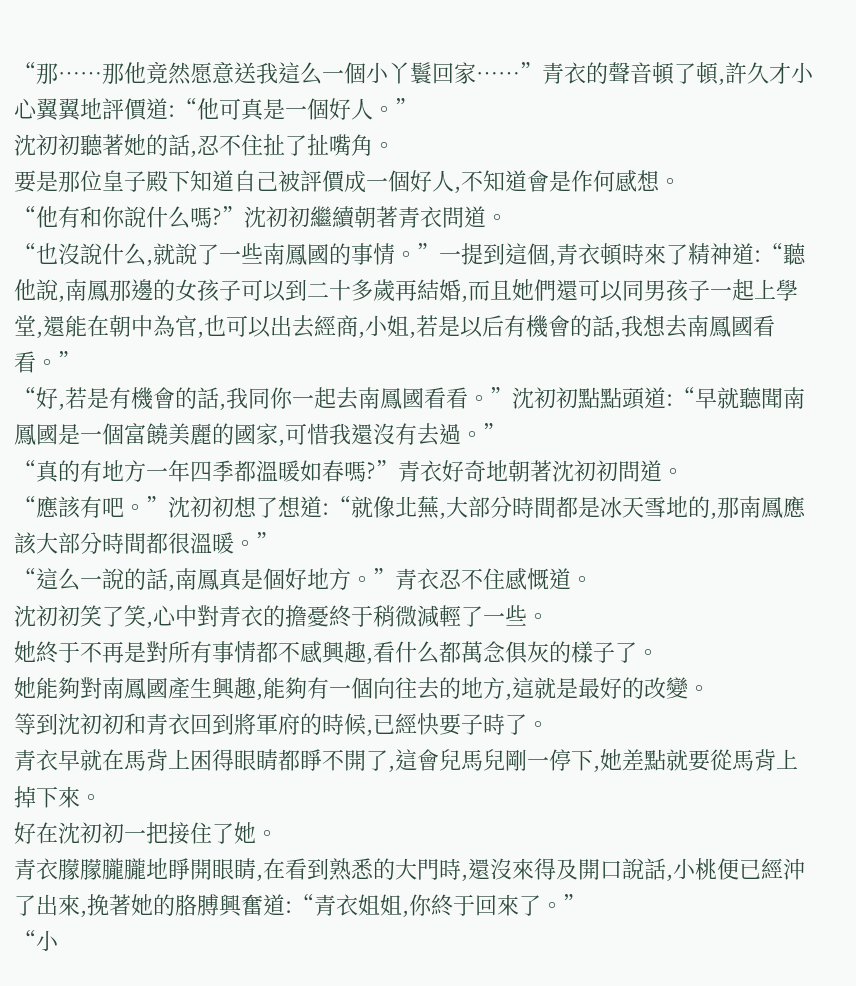“那……那他竟然愿意送我這么一個小丫鬟回家……”青衣的聲音頓了頓,許久才小心翼翼地評價道:“他可真是一個好人。”
沈初初聽著她的話,忍不住扯了扯嘴角。
要是那位皇子殿下知道自己被評價成一個好人,不知道會是作何感想。
“他有和你說什么嗎?”沈初初繼續朝著青衣問道。
“也沒說什么,就說了一些南鳳國的事情。”一提到這個,青衣頓時來了精神道:“聽他說,南鳳那邊的女孩子可以到二十多歲再結婚,而且她們還可以同男孩子一起上學堂,還能在朝中為官,也可以出去經商,小姐,若是以后有機會的話,我想去南鳳國看看。”
“好,若是有機會的話,我同你一起去南鳳國看看。”沈初初點點頭道:“早就聽聞南鳳國是一個富饒美麗的國家,可惜我還沒有去過。”
“真的有地方一年四季都溫暖如春嗎?”青衣好奇地朝著沈初初問道。
“應該有吧。”沈初初想了想道:“就像北蕪,大部分時間都是冰天雪地的,那南鳳應該大部分時間都很溫暖。”
“這么一說的話,南鳳真是個好地方。”青衣忍不住感慨道。
沈初初笑了笑,心中對青衣的擔憂終于稍微減輕了一些。
她終于不再是對所有事情都不感興趣,看什么都萬念俱灰的樣子了。
她能夠對南鳳國產生興趣,能夠有一個向往去的地方,這就是最好的改變。
等到沈初初和青衣回到將軍府的時候,已經快要子時了。
青衣早就在馬背上困得眼睛都睜不開了,這會兒馬兒剛一停下,她差點就要從馬背上掉下來。
好在沈初初一把接住了她。
青衣朦朦朧朧地睜開眼睛,在看到熟悉的大門時,還沒來得及開口說話,小桃便已經沖了出來,挽著她的胳膊興奮道:“青衣姐姐,你終于回來了。”
“小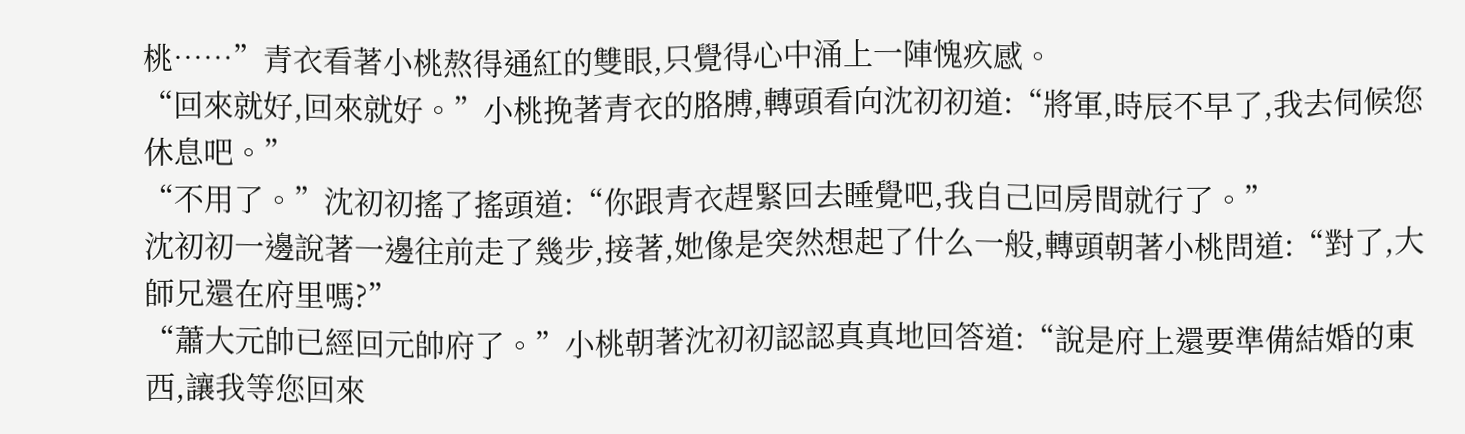桃……”青衣看著小桃熬得通紅的雙眼,只覺得心中涌上一陣愧疚感。
“回來就好,回來就好。”小桃挽著青衣的胳膊,轉頭看向沈初初道:“將軍,時辰不早了,我去伺候您休息吧。”
“不用了。”沈初初搖了搖頭道:“你跟青衣趕緊回去睡覺吧,我自己回房間就行了。”
沈初初一邊說著一邊往前走了幾步,接著,她像是突然想起了什么一般,轉頭朝著小桃問道:“對了,大師兄還在府里嗎?”
“蕭大元帥已經回元帥府了。”小桃朝著沈初初認認真真地回答道:“說是府上還要準備結婚的東西,讓我等您回來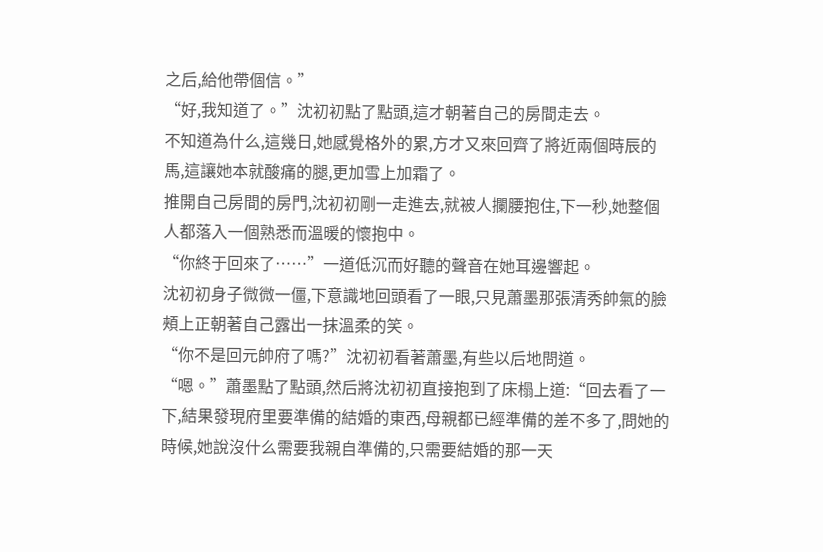之后,給他帶個信。”
“好,我知道了。”沈初初點了點頭,這才朝著自己的房間走去。
不知道為什么,這幾日,她感覺格外的累,方才又來回齊了將近兩個時辰的馬,這讓她本就酸痛的腿,更加雪上加霜了。
推開自己房間的房門,沈初初剛一走進去,就被人攔腰抱住,下一秒,她整個人都落入一個熟悉而溫暖的懷抱中。
“你終于回來了……”一道低沉而好聽的聲音在她耳邊響起。
沈初初身子微微一僵,下意識地回頭看了一眼,只見蕭墨那張清秀帥氣的臉頰上正朝著自己露出一抹溫柔的笑。
“你不是回元帥府了嗎?”沈初初看著蕭墨,有些以后地問道。
“嗯。”蕭墨點了點頭,然后將沈初初直接抱到了床榻上道:“回去看了一下,結果發現府里要準備的結婚的東西,母親都已經準備的差不多了,問她的時候,她說沒什么需要我親自準備的,只需要結婚的那一天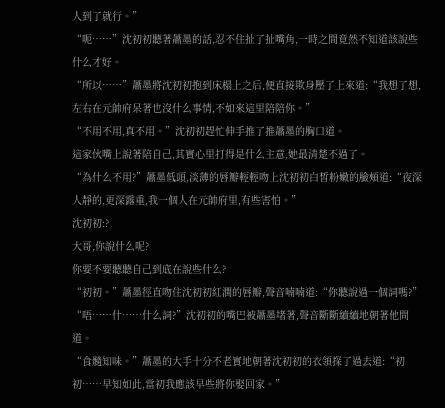人到了就行。”
“呃……”沈初初聽著蕭墨的話,忍不住扯了扯嘴角,一時之間竟然不知道該說些什么才好。
“所以……”蕭墨將沈初初抱到床榻上之后,便直接欺身壓了上來道:“我想了想,左右在元帥府呆著也沒什么事情,不如來這里陪陪你。”
“不用不用,真不用。”沈初初趕忙伸手推了推蕭墨的胸口道。
這家伙嘴上說著陪自己,其實心里打得是什么主意,她最清楚不過了。
“為什么不用?”蕭墨低頭,淡薄的唇瓣輕輕吻上沈初初白皙粉嫩的臉頰道:“夜深人靜的,更深露重,我一個人在元帥府里,有些害怕。”
沈初初:?
大哥,你說什么呢?
你要不要聽聽自己到底在說些什么?
“初初。”蕭墨徑直吻住沈初初紅潤的唇瓣,聲音喃喃道:“你聽說過一個詞嗎?”
“唔……什……什么詞?”沈初初的嘴巴被蕭墨堵著,聲音斷斷續續地朝著他問道。
“食髓知味。”蕭墨的大手十分不老實地朝著沈初初的衣領探了過去道:“初初……早知如此,當初我應該早些將你娶回家。”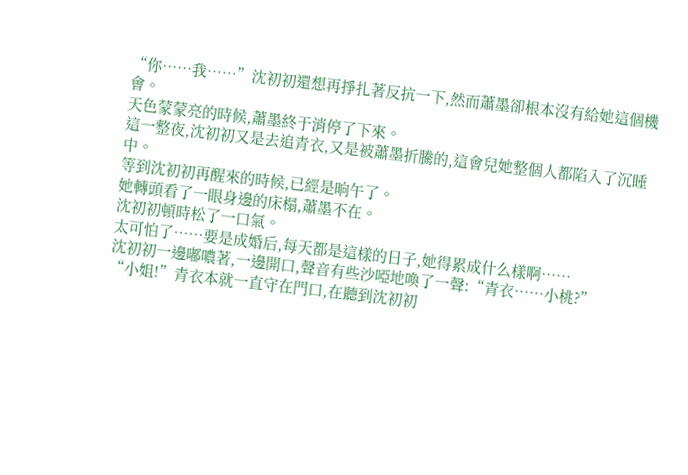“你……我……”沈初初還想再掙扎著反抗一下,然而蕭墨卻根本沒有給她這個機會。
天色蒙蒙亮的時候,蕭墨終于消停了下來。
這一整夜,沈初初又是去追青衣,又是被蕭墨折騰的,這會兒她整個人都陷入了沉睡中。
等到沈初初再醒來的時候,已經是晌午了。
她轉頭看了一眼身邊的床榻,蕭墨不在。
沈初初頓時松了一口氣。
太可怕了……要是成婚后,每天都是這樣的日子,她得累成什么樣啊……
沈初初一邊嘟噥著,一邊開口,聲音有些沙啞地喚了一聲:“青衣……小桃?”
“小姐!”青衣本就一直守在門口,在聽到沈初初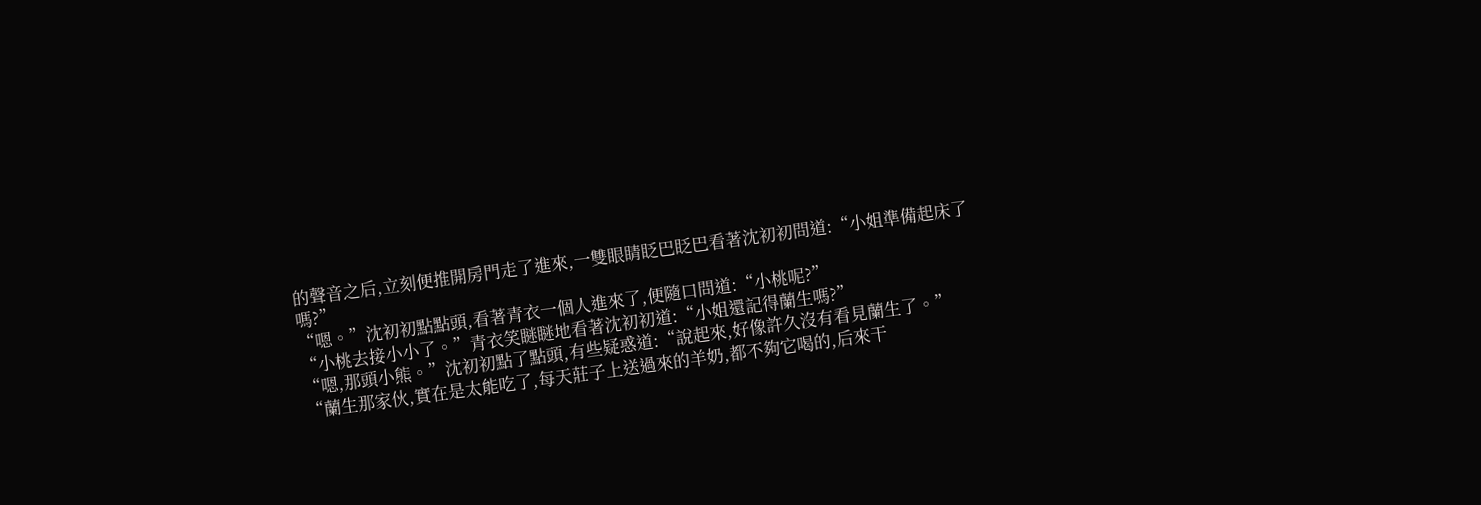的聲音之后,立刻便推開房門走了進來,一雙眼睛眨巴眨巴看著沈初初問道:“小姐準備起床了嗎?”
“嗯。”沈初初點點頭,看著青衣一個人進來了,便隨口問道:“小桃呢?”
“小桃去接小小了。”青衣笑瞇瞇地看著沈初初道:“小姐還記得蘭生嗎?”
“嗯,那頭小熊。”沈初初點了點頭,有些疑惑道:“說起來,好像許久沒有看見蘭生了。”
“蘭生那家伙,實在是太能吃了,每天莊子上送過來的羊奶,都不夠它喝的,后來干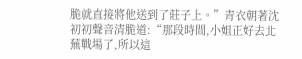脆就直接將他送到了莊子上。”青衣朝著沈初初聲音清脆道:“那段時間,小姐正好去北蕪戰場了,所以這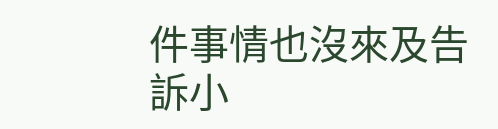件事情也沒來及告訴小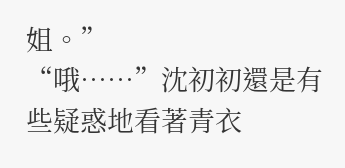姐。”
“哦……”沈初初還是有些疑惑地看著青衣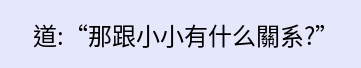道:“那跟小小有什么關系?”